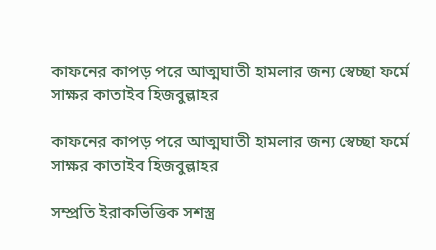কাফনের কাপড় পরে আত্মঘাতী হামলার জন্য স্বেচ্ছা ফর্মে সাক্ষর কাতাইব হিজবুল্লাহর

কাফনের কাপড় পরে আত্মঘাতী হামলার জন্য স্বেচ্ছা ফর্মে সাক্ষর কাতাইব হিজবুল্লাহর

সম্প্রতি ইরাকভিত্তিক সশস্ত্র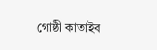গোষ্ঠী কাতাইব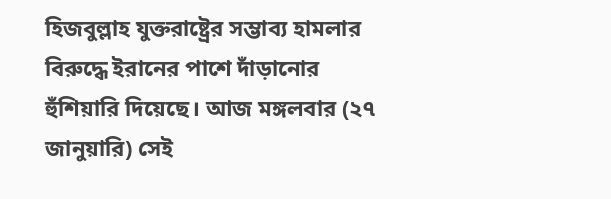হিজবুল্লাহ যুক্তরাষ্ট্রের সম্ভাব্য হামলার বিরুদ্ধে ইরানের পাশে দাঁড়ানোর হুঁশিয়ারি দিয়েছে। আজ মঙ্গলবার (২৭ জানুয়ারি) সেই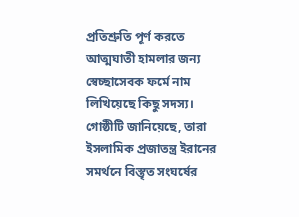প্রতিশ্রুতি পূর্ণ করতে আত্মঘাতী হামলার জন্য স্বেচ্ছাসেবক ফর্মে নাম লিখিয়েছে কিছু সদস্য। গোষ্ঠীটি জানিয়েছে, তারা ইসলামিক প্রজাতন্ত্র ইরানের সমর্থনে বিস্তৃত সংঘর্ষের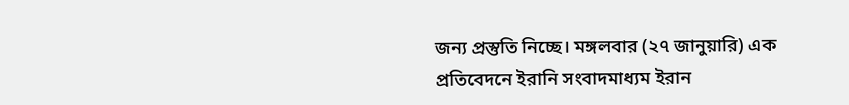জন্য প্রস্তুতি নিচ্ছে। মঙ্গলবার (২৭ জানুয়ারি) এক প্রতিবেদনে ইরানি সংবাদমাধ্যম ইরান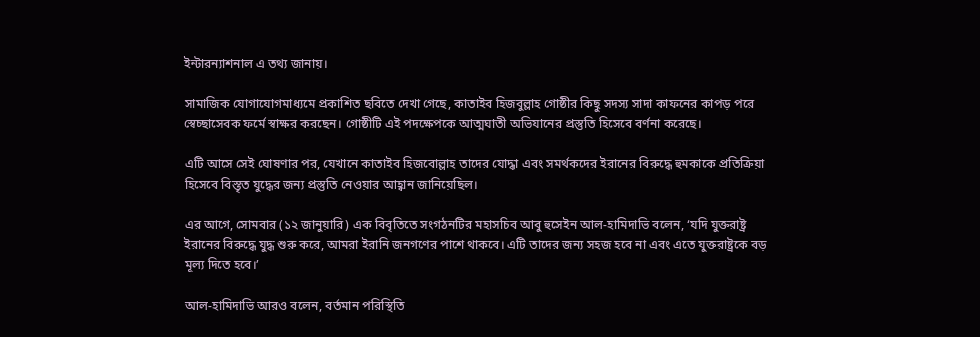ইন্টারন্যাশনাল এ তথ্য জানায়।

সামাজিক যোগাযোগমাধ্যমে প্রকাশিত ছবিতে দেখা গেছে, কাতাইব হিজবুল্লাহ গোষ্ঠীর কিছু সদস্য সাদা কাফনের কাপড় পরে স্বেচ্ছাসেবক ফর্মে স্বাক্ষর করছেন। গোষ্ঠীটি এই পদক্ষেপকে আত্মঘাতী অভিযানের প্রস্তুতি হিসেবে বর্ণনা করেছে।

এটি আসে সেই ঘোষণার পর, যেখানে কাতাইব হিজবোল্লাহ তাদের যোদ্ধা এবং সমর্থকদের ইরানের বিরুদ্ধে হুমকাকে প্রতিক্রিয়া হিসেবে বিস্তৃত যুদ্ধের জন্য প্রস্তুতি নেওয়ার আহ্বান জানিয়েছিল।

এর আগে, সোমবার (১২ জানুয়ারি) এক বিবৃতিতে সংগঠনটির মহাসচিব আবু হুসেইন আল-হামিদাভি বলেন, ‘যদি যুক্তরাষ্ট্র ইরানের বিরুদ্ধে যুদ্ধ শুরু করে, আমরা ইরানি জনগণের পাশে থাকবে। এটি তাদের জন্য সহজ হবে না এবং এতে যুক্তরাষ্ট্রকে বড় মূল্য দিতে হবে।’

আল-হামিদাভি আরও বলেন, বর্তমান পরিস্থিতি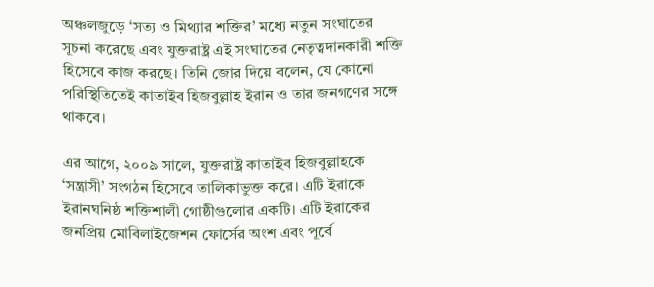অঞ্চলজুড়ে ‘সত্য ও মিথ্যার শক্তির’ মধ্যে নতুন সংঘাতের সূচনা করেছে এবং যুক্তরাষ্ট্র এই সংঘাতের নেতৃত্বদানকারী শক্তি হিসেবে কাজ করছে। তিনি জোর দিয়ে বলেন, যে কোনো পরিস্থিতিতেই কাতাইব হিজবুল্লাহ ইরান ও তার জনগণের সঙ্গে থাকবে।

এর আগে, ২০০৯ সালে, যুক্তরাষ্ট্র কাতাইব হিজবুল্লাহকে ‘সন্ত্রাসী’ সংগঠন হিসেবে তালিকাভুক্ত করে। এটি ইরাকে ইরানঘনিষ্ঠ শক্তিশালী গোষ্ঠীগুলোর একটি। এটি ইরাকের জনপ্রিয় মোবিলাইজেশন ফোর্সের অংশ এবং পূর্বে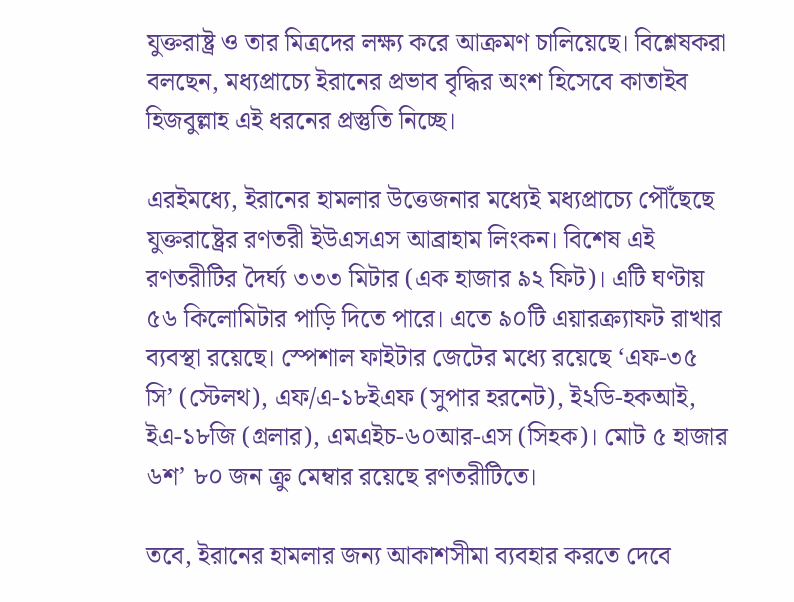যুক্তরাষ্ট্র ও তার মিত্রদের লক্ষ্য করে আক্রমণ চালিয়েছে। বিশ্লেষকরা বলছেন, মধ্যপ্রাচ্যে ইরানের প্রভাব বৃদ্ধির অংশ হিসেবে কাতাইব হিজবুল্লাহ এই ধরনের প্রস্তুতি নিচ্ছে।

এরইমধ্যে, ইরানের হামলার উত্তেজনার মধ্যেই মধ্যপ্রাচ্যে পৌঁছেছে যুক্তরাষ্ট্রের রণতরী ইউএসএস আব্রাহাম লিংকন। বিশেষ এই রণতরীটির দৈর্ঘ্য ৩৩৩ মিটার (এক হাজার ৯২ ফিট)। এটি ঘণ্টায় ৫৬ কিলোমিটার পাড়ি দিতে পারে। এতে ৯০টি এয়ারক্র্যাফট রাখার ব্যবস্থা রয়েছে। স্পেশাল ফাইটার জেটের মধ্যে রয়েছে ‘এফ-৩৫ সি’ (স্টেলথ), এফ/এ-১৮ইএফ (সুপার হরনেট), ই২ডি-হকআই, ইএ-১৮জি (গ্রলার), এমএইচ-৬০আর-এস (সিহক)। মোট ৫ হাজার ৬শ’ ৮০ জন ক্রু মেম্বার রয়েছে রণতরীটিতে।

তবে, ইরানের হামলার জন্য আকাশসীমা ব্যবহার করতে দেবে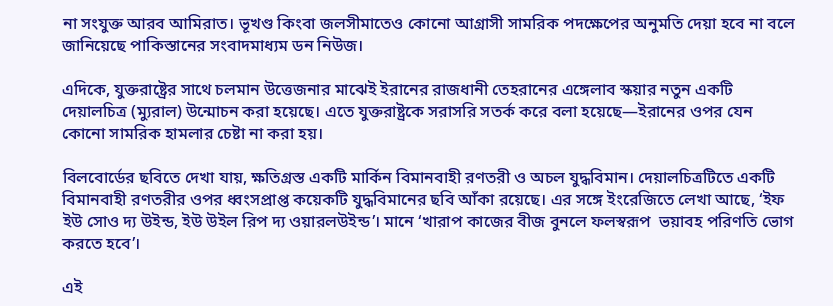না সংযুক্ত আরব আমিরাত। ভূখণ্ড কিংবা জলসীমাতেও কোনো আগ্রাসী সামরিক পদক্ষেপের অনুমতি দেয়া হবে না বলে জানিয়েছে পাকিস্তানের সংবাদমাধ্যম ডন নিউজ।

এদিকে, যুক্তরাষ্ট্রের সাথে চলমান উত্তেজনার মাঝেই ইরানের রাজধানী তেহরানের এঙ্গেলাব স্কয়ার নতুন একটি দেয়ালচিত্র (ম্যুরাল) উন্মোচন করা হয়েছে। এতে যুক্তরাষ্ট্রকে সরাসরি সতর্ক করে বলা হয়েছে—ইরানের ওপর যেন কোনো সামরিক হামলার চেষ্টা না করা হয়।

বিলবোর্ডের ছবিতে দেখা যায়, ক্ষতিগ্রস্ত একটি মার্কিন বিমানবাহী রণতরী ও অচল যুদ্ধবিমান। দেয়ালচিত্রটিতে একটি বিমানবাহী রণতরীর ওপর ধ্বংসপ্রাপ্ত কয়েকটি যুদ্ধবিমানের ছবি আঁকা রয়েছে। এর সঙ্গে ইংরেজিতে লেখা আছে, ‘ইফ ইউ সোও দ্য উইন্ড, ইউ উইল রিপ দ্য ওয়ারলউইন্ড’। মানে ‘খারাপ কাজের বীজ বুনলে ফলস্বরূপ  ভয়াবহ পরিণতি ভোগ করতে হবে’।

এই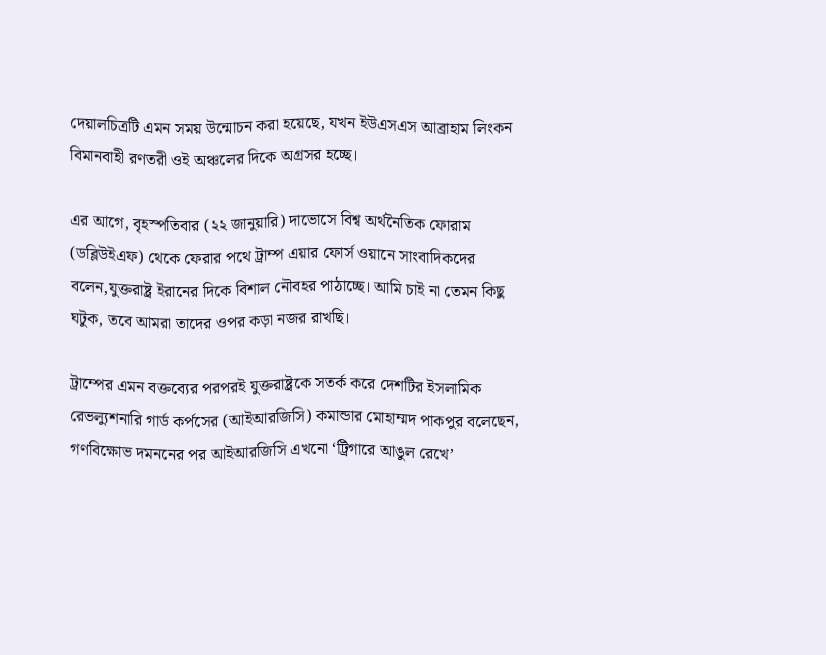দেয়ালচিত্রটি এমন সময় উন্মোচন করা হয়েছে, যখন ইউএসএস আব্রাহাম লিংকন বিমানবাহী রণতরী ওই অঞ্চলের দিকে অগ্রসর হচ্ছে।

এর আগে, বৃহস্পতিবার (২২ জানুয়ারি) দাভোসে বিশ্ব অর্থনৈতিক ফোরাম (ডব্লিউইএফ) থেকে ফেরার পথে ট্রাম্প এয়ার ফোর্স ওয়ানে সাংবাদিকদের বলেন,যুক্তরাষ্ট্র ইরানের দিকে বিশাল নৌবহর পাঠাচ্ছে। আমি চাই না তেমন কিছু ঘটুক, তবে আমরা তাদের ওপর কড়া নজর রাখছি।

ট্রাম্পের এমন বক্তব্যের পরপরই যুক্তরাষ্ট্রকে সতর্ক করে দেশটির ইসলামিক রেভল্যুশনারি গার্ড কর্পসের (আইআরজিসি) কমান্ডার মোহাম্মদ পাকপুর বলেছেন, গণবিক্ষোভ দমননের পর আইআরজিসি এখনো ‘ট্রিগারে আঙুল রেখে’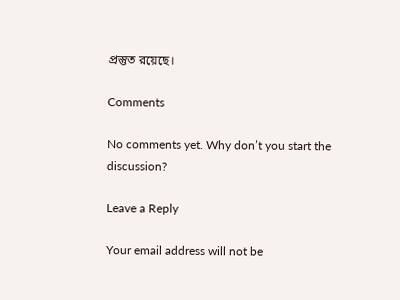প্রস্তুত রয়েছে।

Comments

No comments yet. Why don’t you start the discussion?

Leave a Reply

Your email address will not be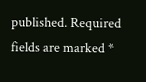published. Required fields are marked *